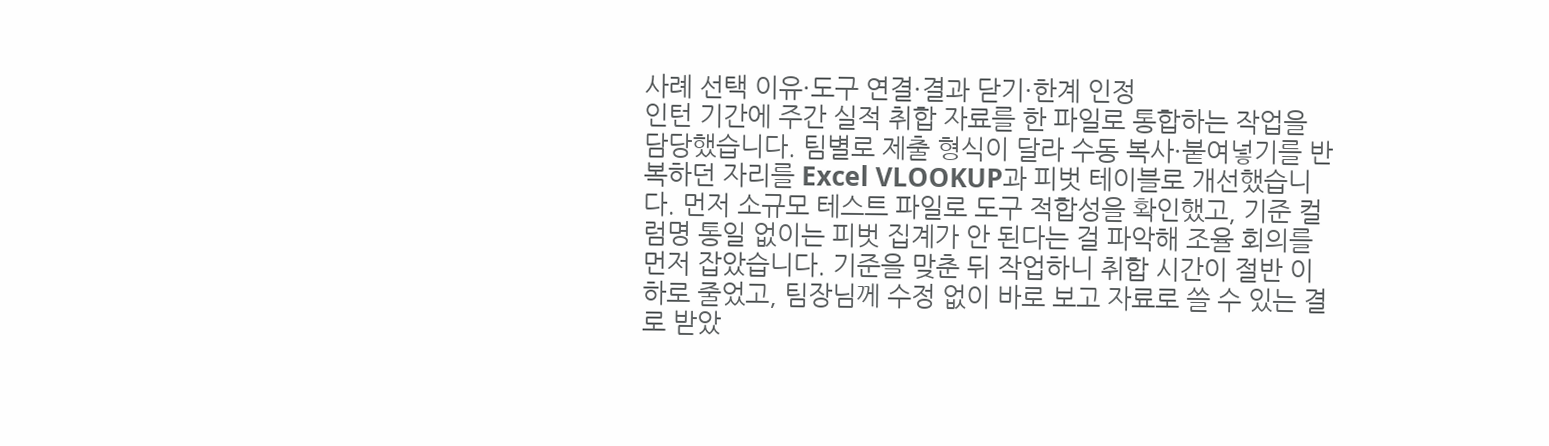사례 선택 이유·도구 연결·결과 닫기·한계 인정
인턴 기간에 주간 실적 취합 자료를 한 파일로 통합하는 작업을 담당했습니다. 팀별로 제출 형식이 달라 수동 복사·붙여넣기를 반복하던 자리를 Excel VLOOKUP과 피벗 테이블로 개선했습니다. 먼저 소규모 테스트 파일로 도구 적합성을 확인했고, 기준 컬럼명 통일 없이는 피벗 집계가 안 된다는 걸 파악해 조율 회의를 먼저 잡았습니다. 기준을 맞춘 뒤 작업하니 취합 시간이 절반 이하로 줄었고, 팀장님께 수정 없이 바로 보고 자료로 쓸 수 있는 결로 받았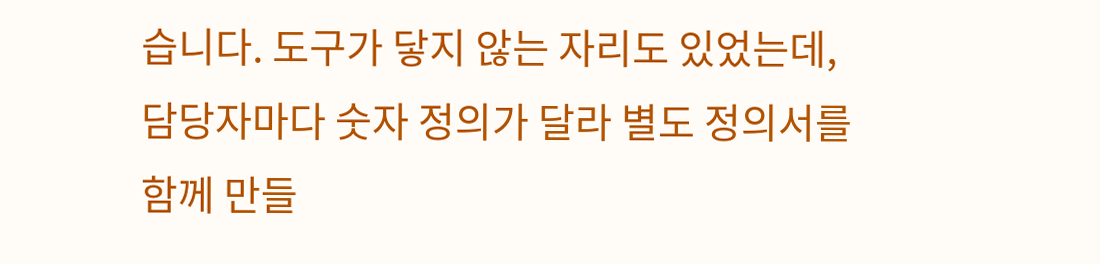습니다. 도구가 닿지 않는 자리도 있었는데, 담당자마다 숫자 정의가 달라 별도 정의서를 함께 만들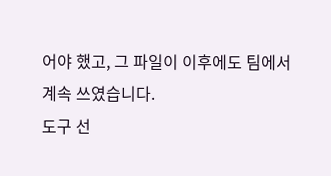어야 했고, 그 파일이 이후에도 팀에서 계속 쓰였습니다.
도구 선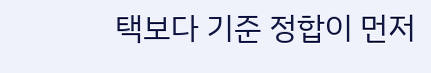택보다 기준 정합이 먼저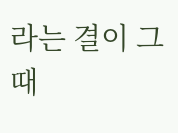라는 결이 그때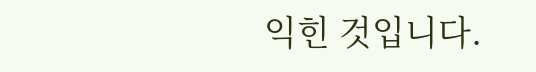익힌 것입니다.